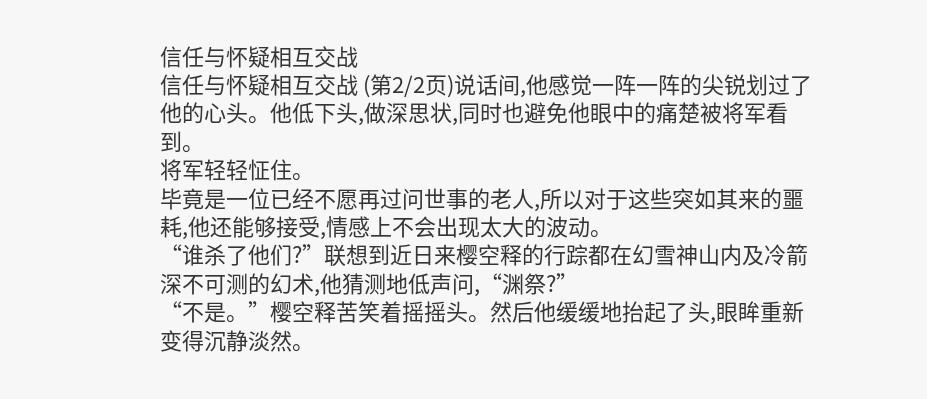信任与怀疑相互交战
信任与怀疑相互交战 (第2/2页)说话间,他感觉一阵一阵的尖锐划过了他的心头。他低下头,做深思状,同时也避免他眼中的痛楚被将军看到。
将军轻轻怔住。
毕竟是一位已经不愿再过问世事的老人,所以对于这些突如其来的噩耗,他还能够接受,情感上不会出现太大的波动。
“谁杀了他们?”联想到近日来樱空释的行踪都在幻雪神山内及冷箭深不可测的幻术,他猜测地低声问,“渊祭?”
“不是。”樱空释苦笑着摇摇头。然后他缓缓地抬起了头,眼眸重新变得沉静淡然。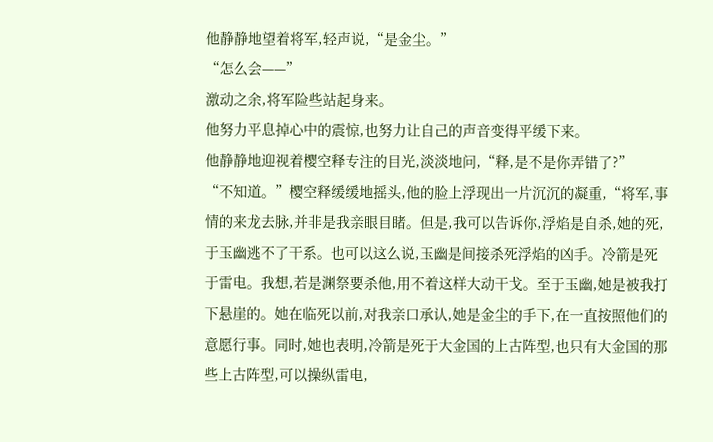他静静地望着将军,轻声说,“是金尘。”
“怎么会——”
激动之余,将军险些站起身来。
他努力平息掉心中的震惊,也努力让自己的声音变得平缓下来。
他静静地迎视着樱空释专注的目光,淡淡地问,“释,是不是你弄错了?”
“不知道。”樱空释缓缓地摇头,他的脸上浮现出一片沉沉的凝重,“将军,事情的来龙去脉,并非是我亲眼目睹。但是,我可以告诉你,浮焰是自杀,她的死,于玉幽逃不了干系。也可以这么说,玉幽是间接杀死浮焰的凶手。冷箭是死于雷电。我想,若是渊祭要杀他,用不着这样大动干戈。至于玉幽,她是被我打下悬崖的。她在临死以前,对我亲口承认,她是金尘的手下,在一直按照他们的意愿行事。同时,她也表明,冷箭是死于大金国的上古阵型,也只有大金国的那些上古阵型,可以操纵雷电,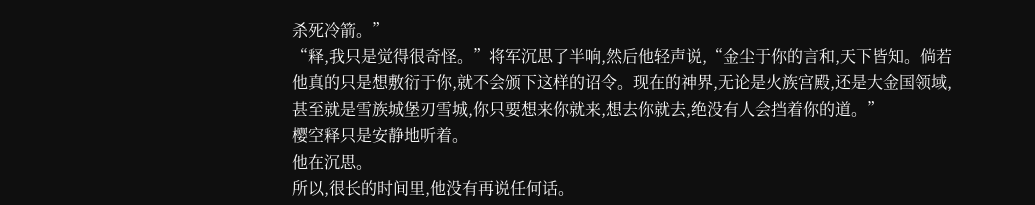杀死冷箭。”
“释,我只是觉得很奇怪。”将军沉思了半响,然后他轻声说,“金尘于你的言和,天下皆知。倘若他真的只是想敷衍于你,就不会颁下这样的诏令。现在的神界,无论是火族宫殿,还是大金国领域,甚至就是雪族城堡刃雪城,你只要想来你就来,想去你就去,绝没有人会挡着你的道。”
樱空释只是安静地听着。
他在沉思。
所以,很长的时间里,他没有再说任何话。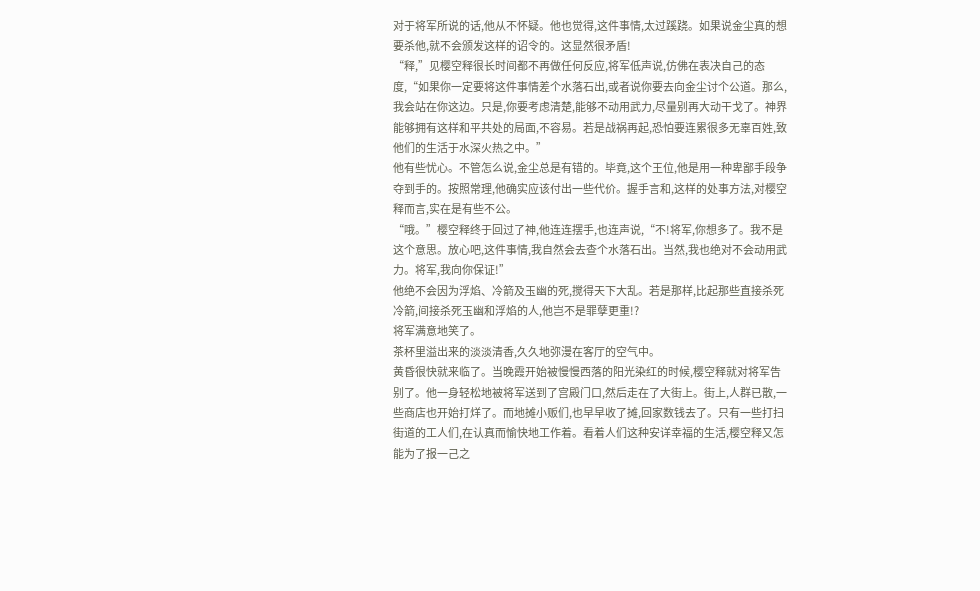对于将军所说的话,他从不怀疑。他也觉得,这件事情,太过蹊跷。如果说金尘真的想要杀他,就不会颁发这样的诏令的。这显然很矛盾!
“释,”见樱空释很长时间都不再做任何反应,将军低声说,仿佛在表决自己的态度,“如果你一定要将这件事情差个水落石出,或者说你要去向金尘讨个公道。那么,我会站在你这边。只是,你要考虑清楚,能够不动用武力,尽量别再大动干戈了。神界能够拥有这样和平共处的局面,不容易。若是战祸再起,恐怕要连累很多无辜百姓,致他们的生活于水深火热之中。”
他有些忧心。不管怎么说,金尘总是有错的。毕竟,这个王位,他是用一种卑鄙手段争夺到手的。按照常理,他确实应该付出一些代价。握手言和,这样的处事方法,对樱空释而言,实在是有些不公。
“哦。”樱空释终于回过了神,他连连摆手,也连声说,“不!将军,你想多了。我不是这个意思。放心吧,这件事情,我自然会去查个水落石出。当然,我也绝对不会动用武力。将军,我向你保证!”
他绝不会因为浮焰、冷箭及玉幽的死,搅得天下大乱。若是那样,比起那些直接杀死冷箭,间接杀死玉幽和浮焰的人,他岂不是罪孽更重!?
将军满意地笑了。
茶杯里溢出来的淡淡清香,久久地弥漫在客厅的空气中。
黄昏很快就来临了。当晚霞开始被慢慢西落的阳光染红的时候,樱空释就对将军告别了。他一身轻松地被将军送到了宫殿门口,然后走在了大街上。街上,人群已散,一些商店也开始打烊了。而地摊小贩们,也早早收了摊,回家数钱去了。只有一些打扫街道的工人们,在认真而愉快地工作着。看着人们这种安详幸福的生活,樱空释又怎能为了报一己之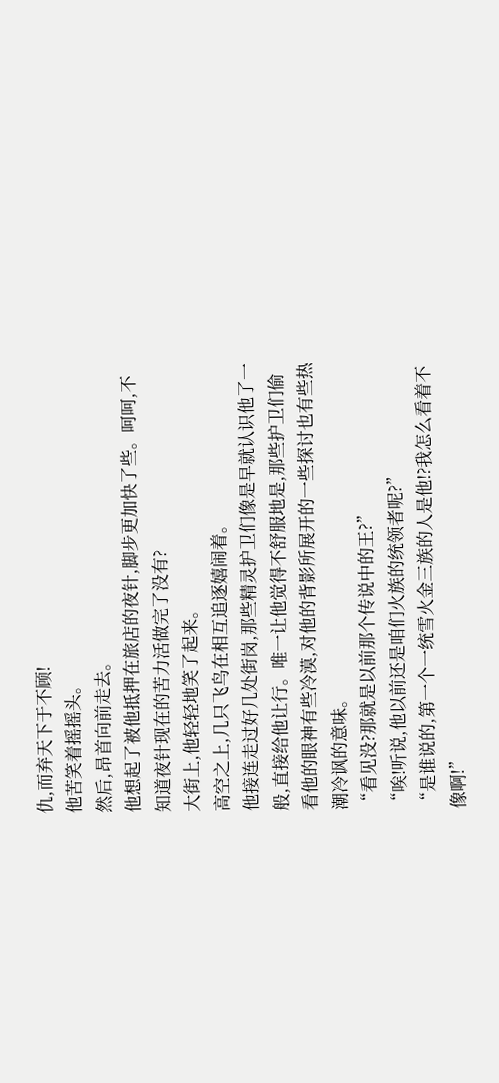仇,而弃天下于不顾!
他苦笑着摇摇头。
然后,昂首向前走去。
他想起了被他抵押在旅店的夜针,脚步更加快了些。呵呵,不知道夜针现在的苦力活做完了没有?
大街上,他轻轻地笑了起来。
高空之上,几只飞鸟在相互追逐嬉闹着。
他接连走过好几处街岗,那些精灵护卫们像是早就认识他了一般,直接给他让行。唯一让他觉得不舒服地是,那些护卫们偷看他的眼神有些冷漠,对他的背影所展开的一些探讨也有些热潮冷讽的意味。
“看见没?那就是以前那个传说中的王?”
“唉!听说,他以前还是咱们火族的统领者呢?”
“是谁说的,第一个一统雪火金三族的人是他!?我怎么看着不像啊!”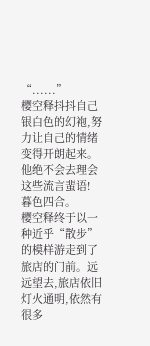“......”
樱空释抖抖自己银白色的幻袍,努力让自己的情绪变得开朗起来。他绝不会去理会这些流言蜚语!
暮色四合。
樱空释终于以一种近乎“散步”的模样游走到了旅店的门前。远远望去,旅店依旧灯火通明,依然有很多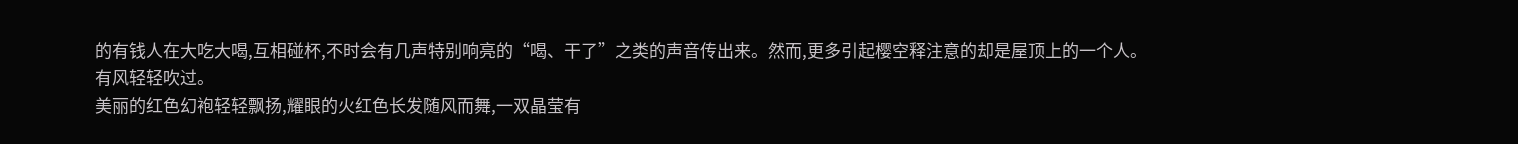的有钱人在大吃大喝,互相碰杯,不时会有几声特别响亮的“喝、干了”之类的声音传出来。然而,更多引起樱空释注意的却是屋顶上的一个人。
有风轻轻吹过。
美丽的红色幻袍轻轻飘扬,耀眼的火红色长发随风而舞,一双晶莹有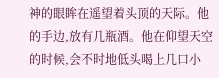神的眼眸在遥望着头顶的天际。他的手边,放有几瓶酒。他在仰望天空的时候,会不时地低头喝上几口小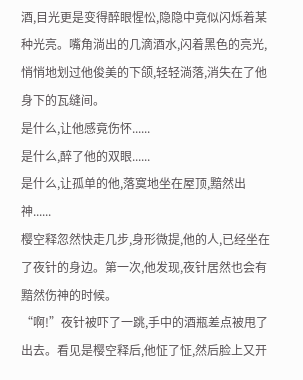酒,目光更是变得醉眼惺忪,隐隐中竟似闪烁着某种光亮。嘴角淌出的几滴酒水,闪着黑色的亮光,悄悄地划过他俊美的下颌,轻轻淌落,消失在了他身下的瓦缝间。
是什么,让他感竟伤怀......
是什么,醉了他的双眼......
是什么,让孤单的他,落寞地坐在屋顶,黯然出神......
樱空释忽然快走几步,身形微提,他的人,已经坐在了夜针的身边。第一次,他发现,夜针居然也会有黯然伤神的时候。
“啊!”夜针被吓了一跳,手中的酒瓶差点被甩了出去。看见是樱空释后,他怔了怔,然后脸上又开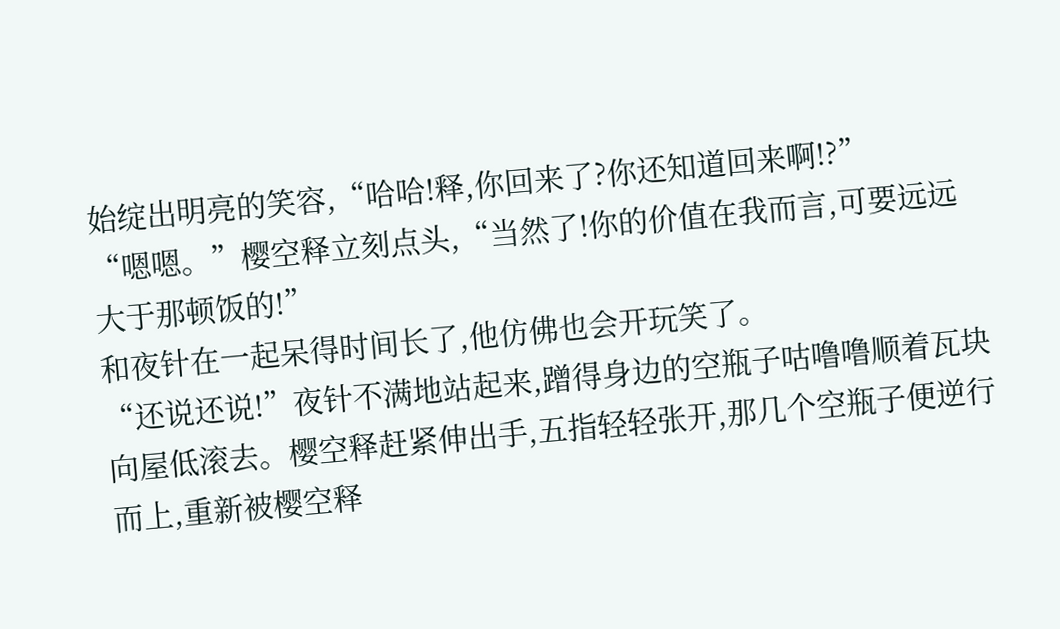始绽出明亮的笑容,“哈哈!释,你回来了?你还知道回来啊!?”
“嗯嗯。”樱空释立刻点头,“当然了!你的价值在我而言,可要远远大于那顿饭的!”
和夜针在一起呆得时间长了,他仿佛也会开玩笑了。
“还说还说!”夜针不满地站起来,蹭得身边的空瓶子咕噜噜顺着瓦块向屋低滚去。樱空释赶紧伸出手,五指轻轻张开,那几个空瓶子便逆行而上,重新被樱空释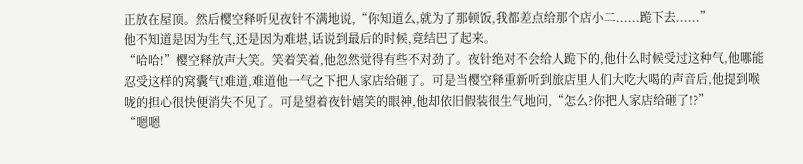正放在屋顶。然后樱空释听见夜针不满地说,“你知道么,就为了那顿饭,我都差点给那个店小二......跪下去......”
他不知道是因为生气,还是因为难堪,话说到最后的时候,竟结巴了起来。
“哈哈!”樱空释放声大笑。笑着笑着,他忽然觉得有些不对劲了。夜针绝对不会给人跪下的,他什么时候受过这种气,他哪能忍受这样的窝囊气!难道,难道他一气之下把人家店给砸了。可是当樱空释重新听到旅店里人们大吃大喝的声音后,他提到喉咙的担心很快便消失不见了。可是望着夜针嬉笑的眼神,他却依旧假装很生气地问,“怎么?你把人家店给砸了!?”
“嗯嗯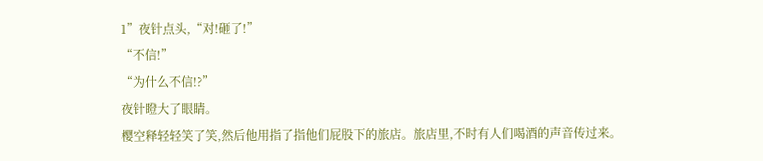1”夜针点头,“对!砸了!”
“不信!”
“为什么不信!?”
夜针瞪大了眼睛。
樱空释轻轻笑了笑,然后他用指了指他们屁股下的旅店。旅店里,不时有人们喝酒的声音传过来。